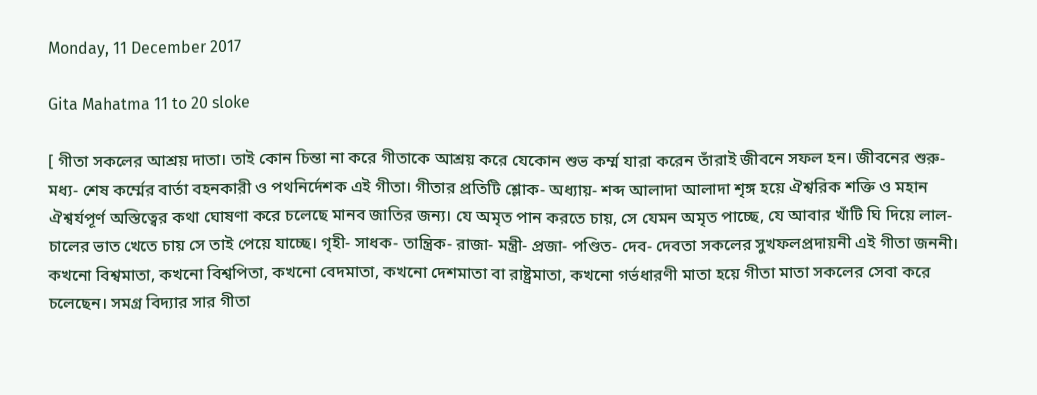Monday, 11 December 2017

Gita Mahatma 11 to 20 sloke

[ গীতা সকলের আশ্রয় দাতা। তাই কোন চিন্তা না করে গীতাকে আশ্রয় করে যেকোন শুভ কর্ম্ম যারা করেন তাঁরাই জীবনে সফল হন। জীবনের শুরু- মধ্য- শেষ কর্ম্মের বার্তা বহনকারী ও পথনির্দেশক এই গীতা। গীতার প্রতিটি শ্লোক- অধ্যায়- শব্দ আলাদা আলাদা শৃঙ্গ হয়ে ঐশ্বরিক শক্তি ও মহান ঐশ্বর্যপূর্ণ অস্তিত্বের কথা ঘোষণা করে চলেছে মানব জাতির জন্য। যে অমৃত পান করতে চায়, সে যেমন অমৃত পাচ্ছে, যে আবার খাঁটি ঘি দিয়ে লাল-চালের ভাত খেতে চায় সে তাই পেয়ে যাচ্ছে। গৃহী- সাধক- তান্ত্রিক- রাজা- মন্ত্রী- প্রজা- পণ্ডিত- দেব- দেবতা সকলের সুখফলপ্রদায়নী এই গীতা জননী। কখনো বিশ্বমাতা, কখনো বিশ্বপিতা, কখনো বেদমাতা, কখনো দেশমাতা বা রাষ্ট্রমাতা, কখনো গর্ভধারণী মাতা হয়ে গীতা মাতা সকলের সেবা করে চলেছেন। সমগ্র বিদ্যার সার গীতা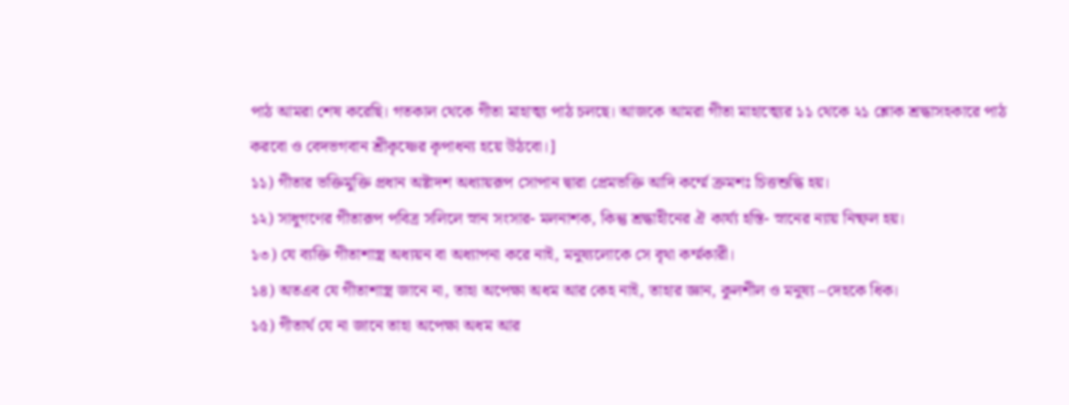পাঠ আমরা শেষ করেছি। গতকাল থেকে গীতা মাহাত্ম্য পাঠ চলছে। আজকে আমরা গীতা মাহাত্ম্যের ১১ থেকে ২১ শ্লোক শ্রদ্ধাসহকারে পাঠ করবো ও বেদভগবান শ্রীকৃষ্ণের কৃপাধন্য হয়ে উঠবো।]
১১) গীতার ভক্তিমুক্তি প্রধান অষ্টাদশ অধ্যায়রূপ সোপান দ্বারা প্রেমভক্তি আদি কর্ম্মে ক্রমশঃ চিত্তশুদ্ধি হয়।
১২) সাধুগণের গীতারূপ পবিত্র সলিলে স্নান সংসার- মলনাশক, কিন্তু শ্রদ্ধাহীনের ঐ কার্য্য হস্তি- স্নানের ন্যায় নিষ্ফল হয়।
১৩) যে ব্যক্তি গীতাশাস্ত্র অধ্যয়ন বা অধ্যাপনা করে নাই, মনুষ্যলোকে সে বৃথা কর্ম্মকারী।
১৪) অতএব যে গীতাশাস্ত্র জানে না, তাহা অপেক্ষা অধম আর কেহ নাই, তাহার জ্ঞান, কুলশীল ও মনুষ্য –দেহকে ধিক।
১৫) গীতার্থ যে না জানে তাহা অপেক্ষা অধম আর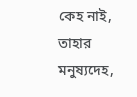কেহ নাই, তাহার মনুষ্যদেহ,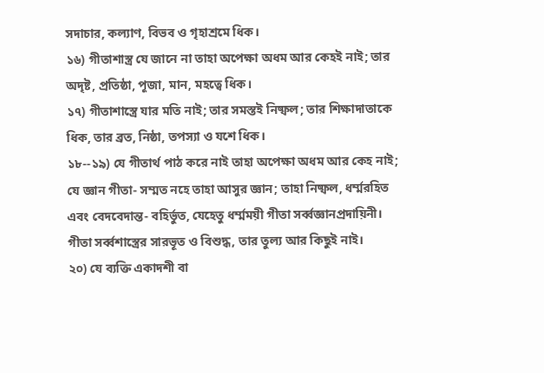সদাচার, কল্যাণ, বিভব ও গৃহাশ্রমে ধিক।
১৬) গীতাশাস্ত্র যে জানে না তাহা অপেক্ষা অধম আর কেহই নাই; তার অদৃষ্ট, প্রতিষ্ঠা, পূজা, মান, মহত্বে ধিক।
১৭) গীতাশাস্ত্রে যার মতি নাই; তার সমস্তই নিষ্ফল; তার শিক্ষাদাতাকে ধিক, তার ব্রত, নিষ্ঠা, তপস্যা ও যশে ধিক।
১৮--১৯) যে গীতার্থ পাঠ করে নাই তাহা অপেক্ষা অধম আর কেহ নাই; যে জ্ঞান গীতা- সম্মত নহে তাহা আসুর জ্ঞান; তাহা নিষ্ফল, ধর্ম্মরহিত এবং বেদবেদান্ত- বহির্ভুত, যেহেতু ধর্ম্মময়ী গীতা সর্ব্বজ্ঞানপ্রদায়িনী। গীতা সর্ব্বশাস্ত্রের সারভূত ও বিশুদ্ধ, তার তুল্য আর কিছুই নাই।
২০) যে ব্যক্তি একাদশী বা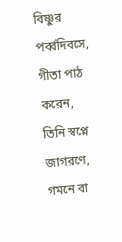বিষ্ণুর পর্ব্বদিবসে, গীতা পাঠ করেন, তিনি স্বপ্নে জাগরণে, গমনে বা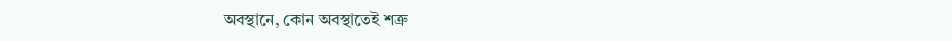অবস্থানে, কোন অবস্থাতেই শত্রু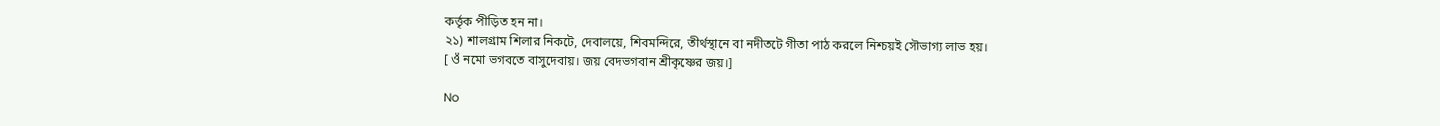কর্ত্তৃক পীড়িত হন না।
২১) শালগ্রাম শিলার নিকটে, দেবালয়ে, শিবমন্দিরে, তীর্থস্থানে বা নদীতটে গীতা পাঠ করলে নিশ্চয়ই সৌভাগ্য লাভ হয়।
[ ওঁ নমো ভগবতে বাসুদেবায়। জয় বেদভগবান শ্রীকৃষ্ণের জয়।]

No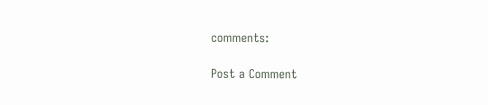comments:

Post a Comment